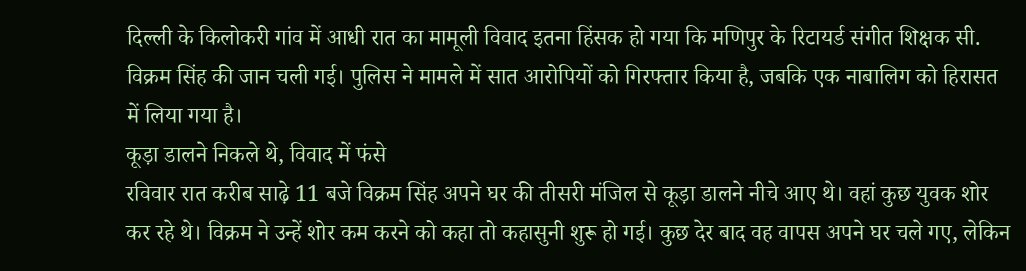दिल्ली के किलोकरी गांव में आधी रात का मामूली विवाद इतना हिंसक हो गया कि मणिपुर के रिटायर्ड संगीत शिक्षक सी. विक्रम सिंह की जान चली गई। पुलिस ने मामले में सात आरोपियों को गिरफ्तार किया है, जबकि एक नाबालिग को हिरासत में लिया गया है।
कूड़ा डालने निकले थे, विवाद में फंसे
रविवार रात करीब साढ़े 11 बजे विक्रम सिंह अपने घर की तीसरी मंजिल से कूड़ा डालने नीचे आए थे। वहां कुछ युवक शोर कर रहे थे। विक्रम ने उन्हें शोर कम करने को कहा तो कहासुनी शुरू हो गई। कुछ देर बाद वह वापस अपने घर चले गए, लेकिन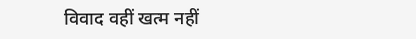विवाद वहीं खत्म नहीं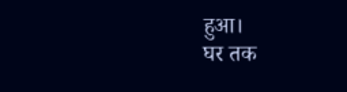हुआ।
घर तक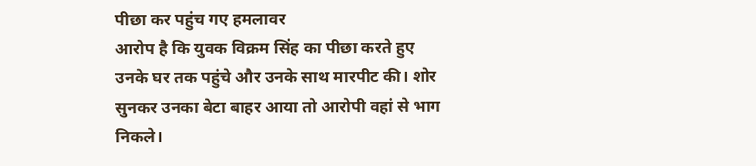पीछा कर पहुंच गए हमलावर
आरोप है कि युवक विक्रम सिंह का पीछा करते हुए उनके घर तक पहुंचे और उनके साथ मारपीट की। शोर सुनकर उनका बेटा बाहर आया तो आरोपी वहां से भाग निकले।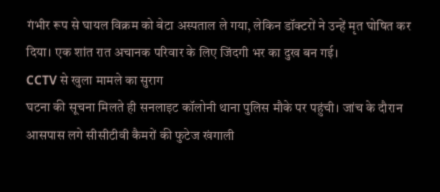गंभीर रूप से घायल विक्रम को बेटा अस्पताल ले गया, लेकिन डॉक्टरों ने उन्हें मृत घोषित कर दिया। एक शांत रात अचानक परिवार के लिए जिंदगी भर का दुख बन गई।
CCTV से खुला मामले का सुराग
घटना की सूचना मिलते ही सनलाइट कॉलोनी थाना पुलिस मौके पर पहुंची। जांच के दौरान आसपास लगे सीसीटीवी कैमरों की फुटेज खंगाली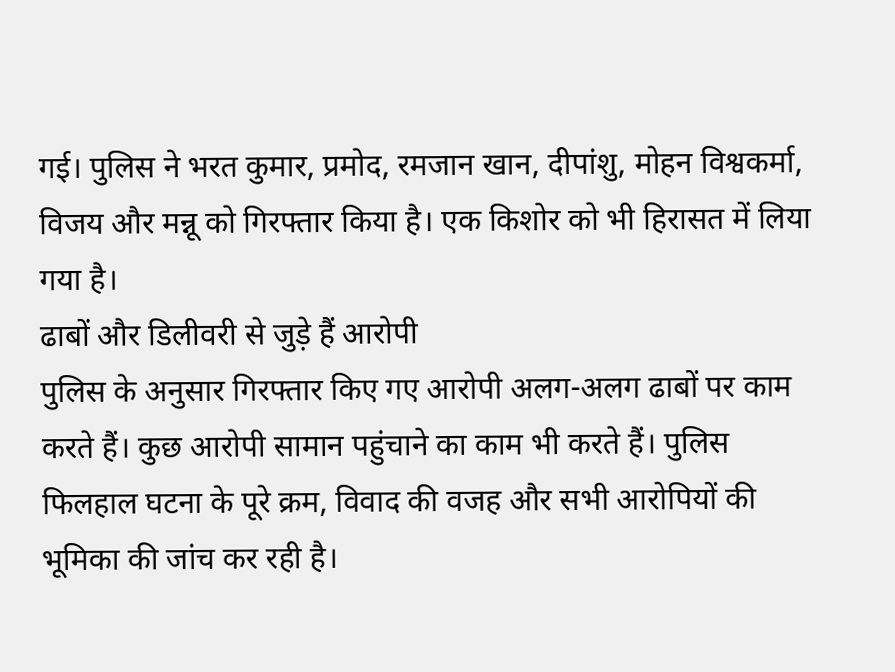गई। पुलिस ने भरत कुमार, प्रमोद, रमजान खान, दीपांशु, मोहन विश्वकर्मा, विजय और मन्नू को गिरफ्तार किया है। एक किशोर को भी हिरासत में लिया गया है।
ढाबों और डिलीवरी से जुड़े हैं आरोपी
पुलिस के अनुसार गिरफ्तार किए गए आरोपी अलग-अलग ढाबों पर काम करते हैं। कुछ आरोपी सामान पहुंचाने का काम भी करते हैं। पुलिस फिलहाल घटना के पूरे क्रम, विवाद की वजह और सभी आरोपियों की भूमिका की जांच कर रही है।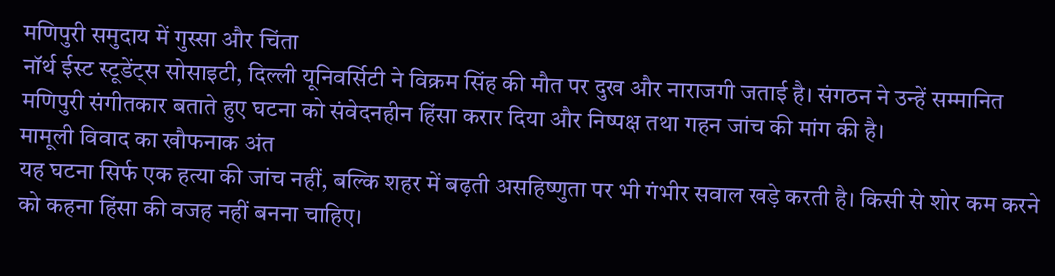मणिपुरी समुदाय में गुस्सा और चिंता
नॉर्थ ईस्ट स्टूडेंट्स सोसाइटी, दिल्ली यूनिवर्सिटी ने विक्रम सिंह की मौत पर दुख और नाराजगी जताई है। संगठन ने उन्हें सम्मानित मणिपुरी संगीतकार बताते हुए घटना को संवेदनहीन हिंसा करार दिया और निष्पक्ष तथा गहन जांच की मांग की है।
मामूली विवाद का खौफनाक अंत
यह घटना सिर्फ एक हत्या की जांच नहीं, बल्कि शहर में बढ़ती असहिष्णुता पर भी गंभीर सवाल खड़े करती है। किसी से शोर कम करने को कहना हिंसा की वजह नहीं बनना चाहिए।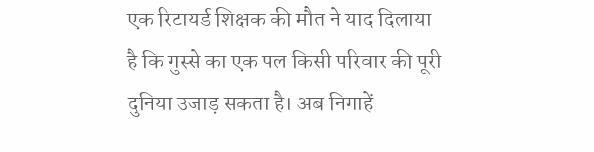एक रिटायर्ड शिक्षक की मौत ने याद दिलाया है कि गुस्से का एक पल किसी परिवार की पूरी दुनिया उजाड़ सकता है। अब निगाहें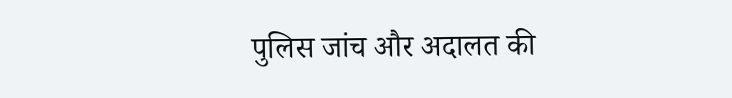पुलिस जांच और अदालत की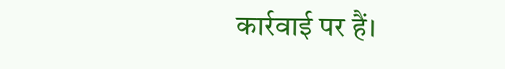कार्रवाई पर हैं।